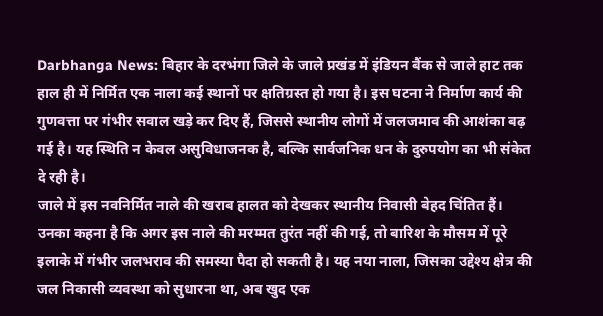Darbhanga News: बिहार के दरभंगा जिले के जाले प्रखंड में इंडियन बैंक से जाले हाट तक हाल ही में निर्मित एक नाला कई स्थानों पर क्षतिग्रस्त हो गया है। इस घटना ने निर्माण कार्य की गुणवत्ता पर गंभीर सवाल खड़े कर दिए हैं, जिससे स्थानीय लोगों में जलजमाव की आशंका बढ़ गई है। यह स्थिति न केवल असुविधाजनक है, बल्कि सार्वजनिक धन के दुरुपयोग का भी संकेत दे रही है।
जाले में इस नवनिर्मित नाले की खराब हालत को देखकर स्थानीय निवासी बेहद चिंतित हैं। उनका कहना है कि अगर इस नाले की मरम्मत तुरंत नहीं की गई, तो बारिश के मौसम में पूरे इलाके में गंभीर जलभराव की समस्या पैदा हो सकती है। यह नया नाला, जिसका उद्देश्य क्षेत्र की जल निकासी व्यवस्था को सुधारना था, अब खुद एक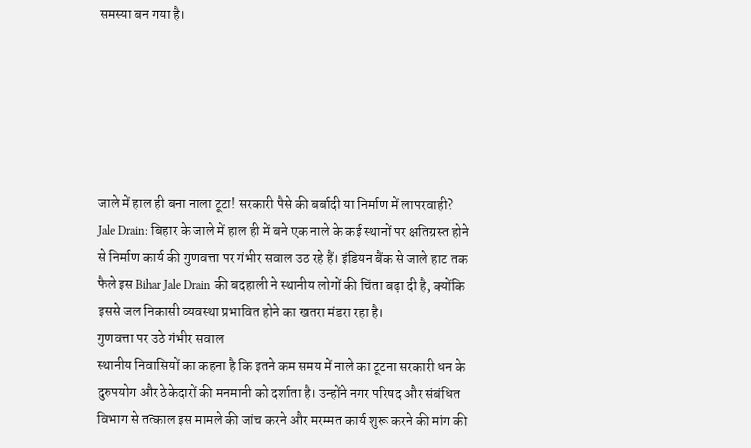समस्या बन गया है।






जाले में हाल ही बना नाला टूटा! सरकारी पैसे की बर्बादी या निर्माण में लापरवाही?
Jale Drain: बिहार के जाले में हाल ही में बने एक नाले के कई स्थानों पर क्षतिग्रस्त होने से निर्माण कार्य की गुणवत्ता पर गंभीर सवाल उठ रहे हैं। इंडियन बैंक से जाले हाट तक फैले इस Bihar Jale Drain की बदहाली ने स्थानीय लोगों की चिंता बढ़ा दी है, क्योंकि इससे जल निकासी व्यवस्था प्रभावित होने का खतरा मंडरा रहा है।
गुणवत्ता पर उठे गंभीर सवाल
स्थानीय निवासियों का कहना है कि इतने कम समय में नाले का टूटना सरकारी धन के दुरुपयोग और ठेकेदारों की मनमानी को दर्शाता है। उन्होंने नगर परिषद और संबंधित विभाग से तत्काल इस मामले की जांच करने और मरम्मत कार्य शुरू करने की मांग की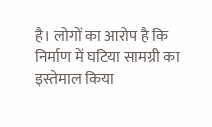है। लोगों का आरोप है कि निर्माण में घटिया सामग्री का इस्तेमाल किया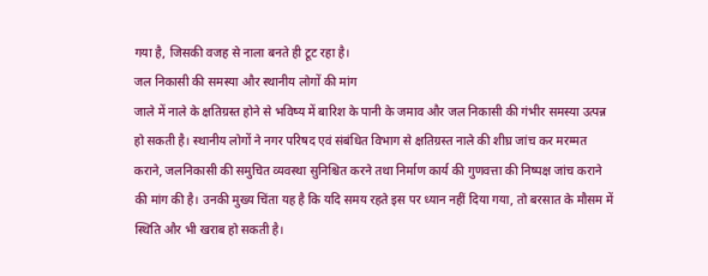गया है, जिसकी वजह से नाला बनते ही टूट रहा है।
जल निकासी की समस्या और स्थानीय लोगों की मांग
जाले में नाले के क्षतिग्रस्त होने से भविष्य में बारिश के पानी के जमाव और जल निकासी की गंभीर समस्या उत्पन्न हो सकती है। स्थानीय लोगों ने नगर परिषद एवं संबंधित विभाग से क्षतिग्रस्त नाले की शीघ्र जांच कर मरम्मत कराने, जलनिकासी की समुचित व्यवस्था सुनिश्चित करने तथा निर्माण कार्य की गुणवत्ता की निष्पक्ष जांच कराने की मांग की है। उनकी मुख्य चिंता यह है कि यदि समय रहते इस पर ध्यान नहीं दिया गया, तो बरसात के मौसम में स्थिति और भी खराब हो सकती है।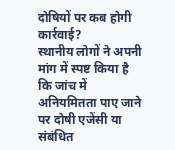दोषियों पर कब होगी कार्रवाई?
स्थानीय लोगों ने अपनी मांग में स्पष्ट किया है कि जांच में अनियमितता पाए जाने पर दोषी एजेंसी या संबंधित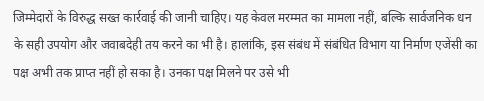जिम्मेदारों के विरुद्ध सख्त कार्रवाई की जानी चाहिए। यह केवल मरम्मत का मामला नहीं, बल्कि सार्वजनिक धन के सही उपयोग और जवाबदेही तय करने का भी है। हालांकि, इस संबंध में संबंधित विभाग या निर्माण एजेंसी का पक्ष अभी तक प्राप्त नहीं हो सका है। उनका पक्ष मिलने पर उसे भी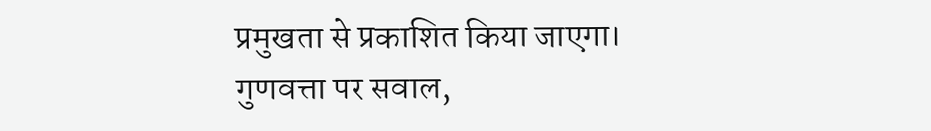प्रमुखता से प्रकाशित किया जाएगा।
गुणवत्ता पर सवाल,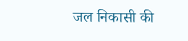जल निकासी की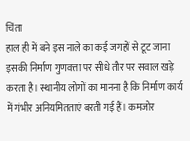चिंता
हाल ही में बने इस नाले का कई जगहों से टूट जाना इसकी निर्माण गुणवत्ता पर सीधे तौर पर सवाल खड़े करता है। स्थानीय लोगों का मानना है कि निर्माण कार्य में गंभीर अनियमितताएं बरती गई हैं। कमजोर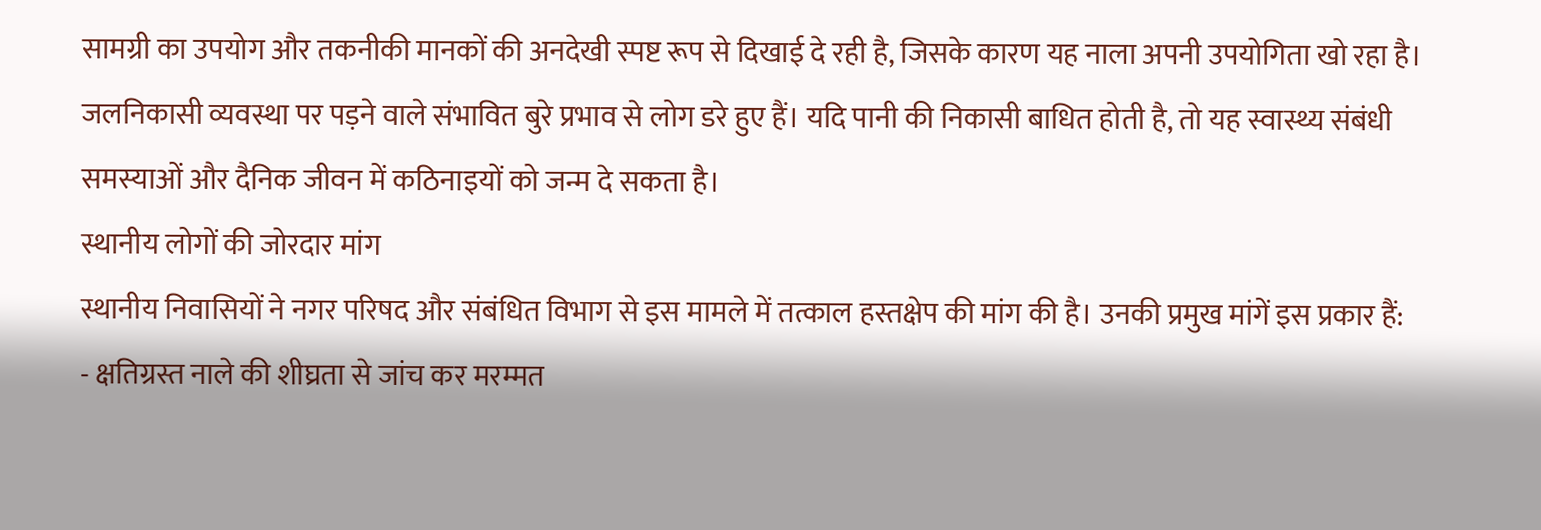सामग्री का उपयोग और तकनीकी मानकों की अनदेखी स्पष्ट रूप से दिखाई दे रही है, जिसके कारण यह नाला अपनी उपयोगिता खो रहा है।
जलनिकासी व्यवस्था पर पड़ने वाले संभावित बुरे प्रभाव से लोग डरे हुए हैं। यदि पानी की निकासी बाधित होती है, तो यह स्वास्थ्य संबंधी समस्याओं और दैनिक जीवन में कठिनाइयों को जन्म दे सकता है।
स्थानीय लोगों की जोरदार मांग
स्थानीय निवासियों ने नगर परिषद और संबंधित विभाग से इस मामले में तत्काल हस्तक्षेप की मांग की है। उनकी प्रमुख मांगें इस प्रकार हैं:
- क्षतिग्रस्त नाले की शीघ्रता से जांच कर मरम्मत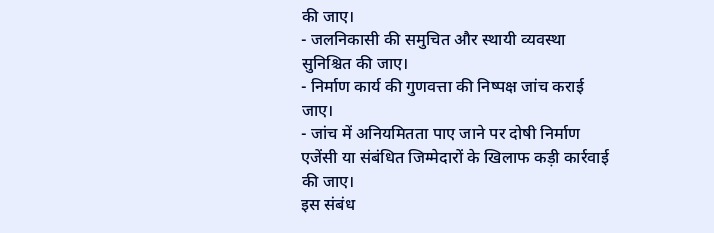की जाए।
- जलनिकासी की समुचित और स्थायी व्यवस्था सुनिश्चित की जाए।
- निर्माण कार्य की गुणवत्ता की निष्पक्ष जांच कराई जाए।
- जांच में अनियमितता पाए जाने पर दोषी निर्माण एजेंसी या संबंधित जिम्मेदारों के खिलाफ कड़ी कार्रवाई की जाए।
इस संबंध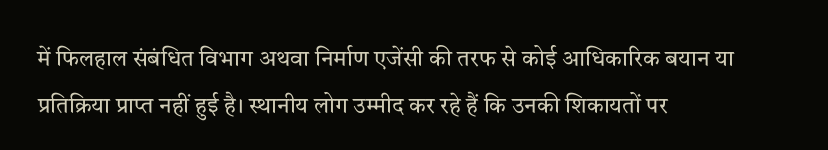में फिलहाल संबंधित विभाग अथवा निर्माण एजेंसी की तरफ से कोई आधिकारिक बयान या प्रतिक्रिया प्राप्त नहीं हुई है। स्थानीय लोग उम्मीद कर रहे हैं कि उनकी शिकायतों पर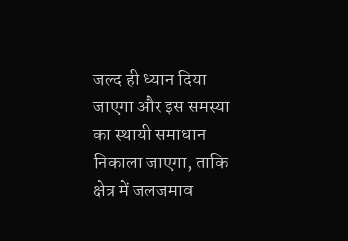जल्द ही ध्यान दिया जाएगा और इस समस्या का स्थायी समाधान निकाला जाएगा, ताकि क्षेत्र में जलजमाव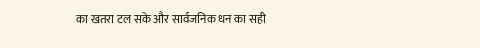का खतरा टल सके और सार्वजनिक धन का सही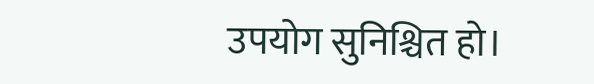उपयोग सुनिश्चित हो।